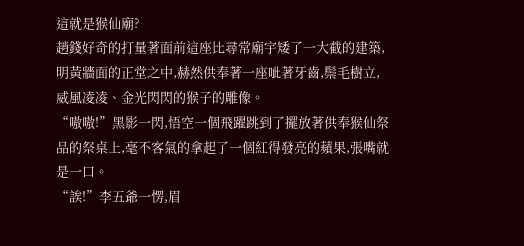這就是猴仙廟?
趙錢好奇的打量著面前這座比尋常廟宇矮了一大截的建築,明黃牆面的正堂之中,赫然供奉著一座呲著牙齒,鬃毛樹立,威風凌凌、金光閃閃的猴子的雕像。
“嗷嗷!”黑影一閃,悟空一個飛躍跳到了擺放著供奉猴仙祭品的祭桌上,毫不客氣的拿起了一個紅得發亮的蘋果,張嘴就是一口。
“誒!”李五爺一愣,眉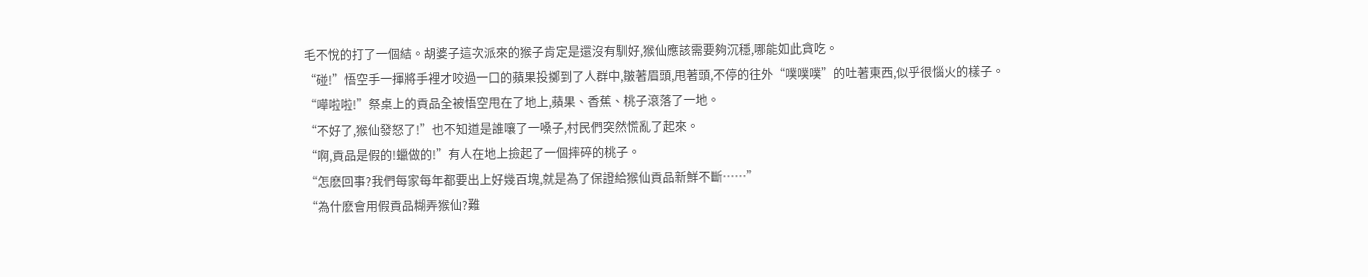毛不悅的打了一個結。胡婆子這次派來的猴子肯定是還沒有馴好,猴仙應該需要夠沉穩,哪能如此貪吃。
“碰!”悟空手一揮將手裡才咬過一口的蘋果投擲到了人群中,皺著眉頭,甩著頭,不停的往外“噗噗噗”的吐著東西,似乎很惱火的樣子。
“嘩啦啦!”祭桌上的貢品全被悟空甩在了地上,蘋果、香蕉、桃子滾落了一地。
“不好了,猴仙發怒了!”也不知道是誰嚷了一嗓子,村民們突然慌亂了起來。
“啊,貢品是假的!蠟做的!”有人在地上撿起了一個摔碎的桃子。
“怎麽回事?我們每家每年都要出上好幾百塊,就是為了保證給猴仙貢品新鮮不斷……”
“為什麽會用假貢品糊弄猴仙?難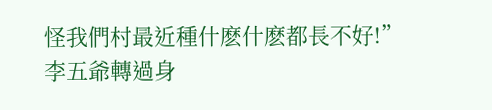怪我們村最近種什麽什麽都長不好!”
李五爺轉過身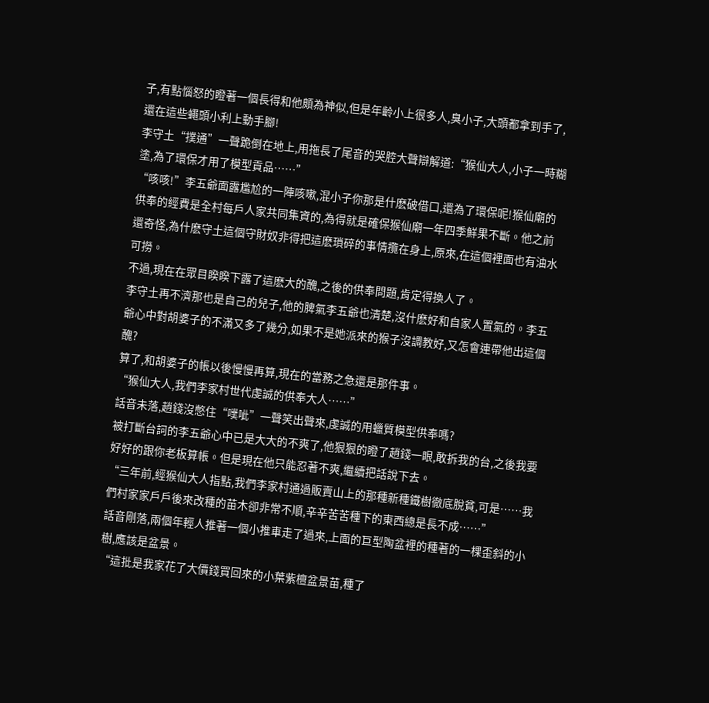子,有點惱怒的瞪著一個長得和他頗為神似,但是年齡小上很多人,臭小子,大頭都拿到手了,還在這些蠅頭小利上動手腳!
李守土“撲通”一聲跪倒在地上,用拖長了尾音的哭腔大聲辯解道:“猴仙大人,小子一時糊塗,為了環保才用了模型貢品……”
“咳咳!”李五爺面露尷尬的一陣咳嗽,混小子你那是什麽破借口,還為了環保呢!猴仙廟的供奉的經費是全村每戶人家共同集資的,為得就是確保猴仙廟一年四季鮮果不斷。他之前還奇怪,為什麽守土這個守財奴非得把這麽瑣碎的事情攬在身上,原來,在這個裡面也有油水可撈。
不過,現在在眾目睽睽下露了這麽大的醜,之後的供奉問題,肯定得換人了。
李守土再不濟那也是自己的兒子,他的脾氣李五爺也清楚,沒什麽好和自家人置氣的。李五爺心中對胡婆子的不滿又多了幾分,如果不是她派來的猴子沒調教好,又怎會連帶他出這個醜?
算了,和胡婆子的帳以後慢慢再算,現在的當務之急還是那件事。
“猴仙大人,我們李家村世代虔誠的供奉大人……”
話音未落,趙錢沒憋住“噗呲”一聲笑出聲來,虔誠的用蠟質模型供奉嗎?
被打斷台詞的李五爺心中已是大大的不爽了,他狠狠的瞪了趙錢一眼,敢拆我的台,之後我要好好的跟你老板算帳。但是現在他只能忍著不爽,繼續把話說下去。
“三年前,經猴仙大人指點,我們李家村通過販賣山上的那種新種鐵樹徹底脫貧,可是……我們村家家戶戶後來改種的苗木卻非常不順,辛辛苦苦種下的東西總是長不成……”
話音剛落,兩個年輕人推著一個小推車走了過來,上面的巨型陶盆裡的種著的一棵歪斜的小樹,應該是盆景。
“這批是我家花了大價錢買回來的小葉紫檀盆景苗,種了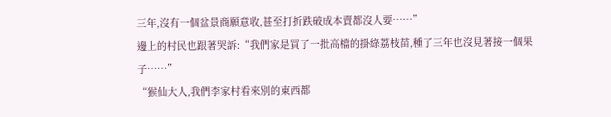三年,沒有一個盆景商願意收,甚至打折跌破成本賣都沒人要……”
邊上的村民也跟著哭訴:“我們家是買了一批高檔的掛綠荔枝苗,種了三年也沒見著接一個果子……”
“猴仙大人,我們李家村看來別的東西都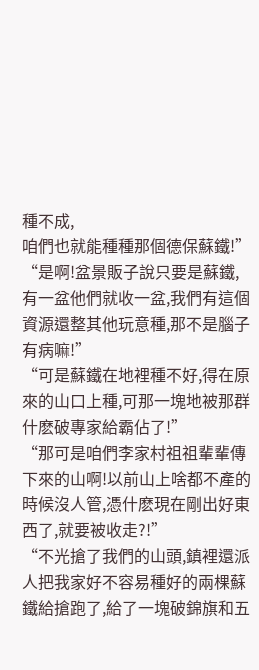種不成,
咱們也就能種種那個德保蘇鐵!” “是啊!盆景販子說只要是蘇鐵,有一盆他們就收一盆,我們有這個資源還整其他玩意種,那不是腦子有病嘛!”
“可是蘇鐵在地裡種不好,得在原來的山口上種,可那一塊地被那群什麽破專家給霸佔了!”
“那可是咱們李家村祖祖輩輩傳下來的山啊!以前山上啥都不產的時候沒人管,憑什麽現在剛出好東西了,就要被收走?!”
“不光搶了我們的山頭,鎮裡還派人把我家好不容易種好的兩棵蘇鐵給搶跑了,給了一塊破錦旗和五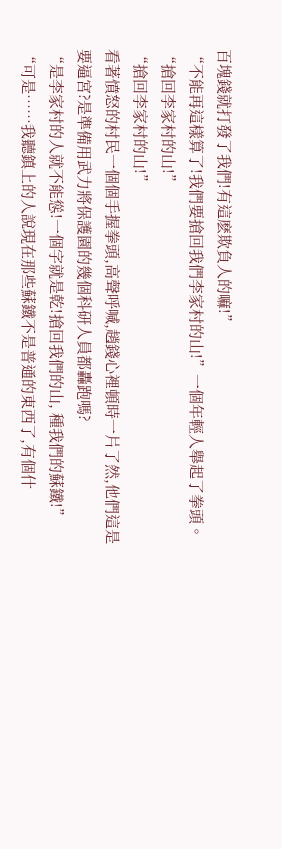百塊錢就打發了我們!有這麽欺負人的嘛!”
“不能再這樣算了!我們要搶回我們李家村的山!”一個年輕人舉起了拳頭。
“搶回李家村的山!”
“搶回李家村的山!”
看著憤怒的村民一個個手握拳頭,高聲呼喊,趙錢心裡頓時一片了然,他們這是要逼宮?是準備用武力將保護園的幾個科研人員都轟跑嗎?
“是李家村的人就不能慫!一個字就是乾!搶回我們的山, 種我們的蘇鐵!”
“可是……我聽鎮上的人說現在那些蘇鐵不是普通的東西了,有個什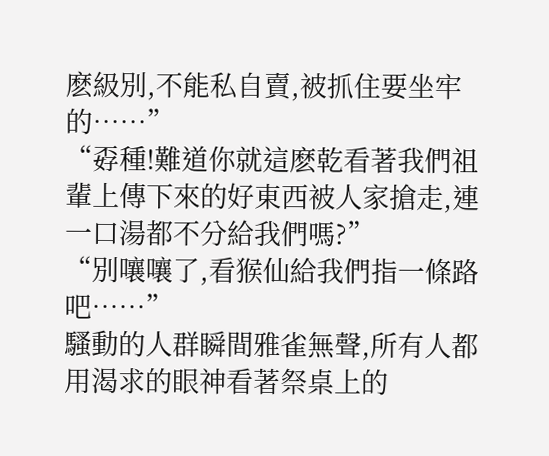麽級別,不能私自賣,被抓住要坐牢的……”
“孬種!難道你就這麽乾看著我們祖輩上傳下來的好東西被人家搶走,連一口湯都不分給我們嗎?”
“別嚷嚷了,看猴仙給我們指一條路吧……”
騷動的人群瞬間雅雀無聲,所有人都用渴求的眼神看著祭桌上的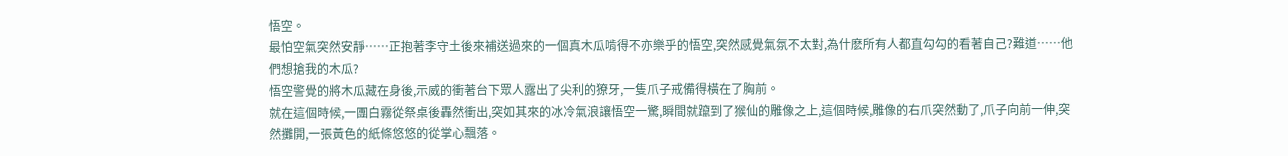悟空。
最怕空氣突然安靜……正抱著李守土後來補送過來的一個真木瓜啃得不亦樂乎的悟空,突然感覺氣氛不太對,為什麽所有人都直勾勾的看著自己?難道……他們想搶我的木瓜?
悟空警覺的將木瓜藏在身後,示威的衝著台下眾人露出了尖利的獠牙,一隻爪子戒備得橫在了胸前。
就在這個時候,一團白霧從祭桌後轟然衝出,突如其來的冰冷氣浪讓悟空一驚,瞬間就躥到了猴仙的雕像之上,這個時候,雕像的右爪突然動了,爪子向前一伸,突然攤開,一張黃色的紙條悠悠的從掌心飄落。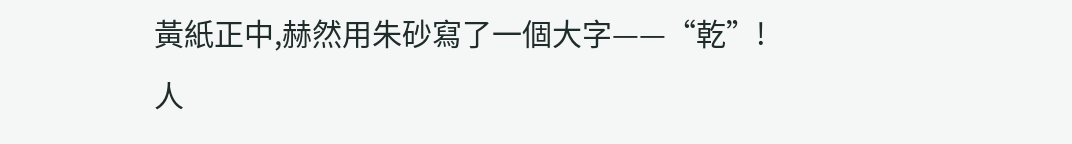黃紙正中,赫然用朱砂寫了一個大字——“乾”!
人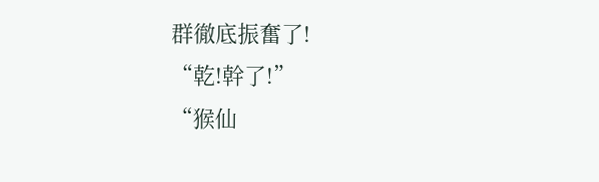群徹底振奮了!
“乾!幹了!”
“猴仙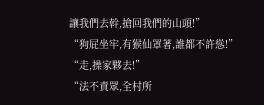讓我們去幹,搶回我們的山頭!”
“狗屁坐牢,有猴仙罩著,誰都不許慫!”
“走,操家夥去!”
“法不責眾,全村所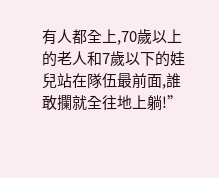有人都全上,70歲以上的老人和7歲以下的娃兒站在隊伍最前面,誰敢攔就全往地上躺!”